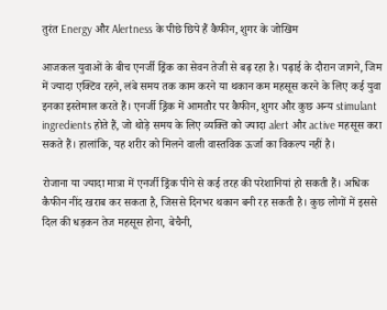तुरंत Energy और Alertness के पीछे छिपे हैं कैफीन, शुगर के जोखिम

आजकल युवाओं के बीच एनर्जी ड्रिंक का सेवन तेजी से बढ़ रहा है। पढ़ाई के दौरान जागने, जिम में ज्यादा एक्टिव रहने, लंबे समय तक काम करने या थकान कम महसूस करने के लिए कई युवा इनका इस्तेमाल करते हैं। एनर्जी ड्रिंक में आमतौर पर कैफीन, शुगर और कुछ अन्य stimulant ingredients होते हैं, जो थोड़े समय के लिए व्यक्ति को ज्यादा alert और active महसूस करा सकते हैं। हालांकि, यह शरीर को मिलने वाली वास्तविक ऊर्जा का विकल्प नहीं है।

रोजाना या ज्यादा मात्रा में एनर्जी ड्रिंक पीने से कई तरह की परेशानियां हो सकती हैं। अधिक कैफीन नींद खराब कर सकता है, जिससे दिनभर थकान बनी रह सकती है। कुछ लोगों में इससे दिल की धड़कन तेज महसूस होना, बेचैनी,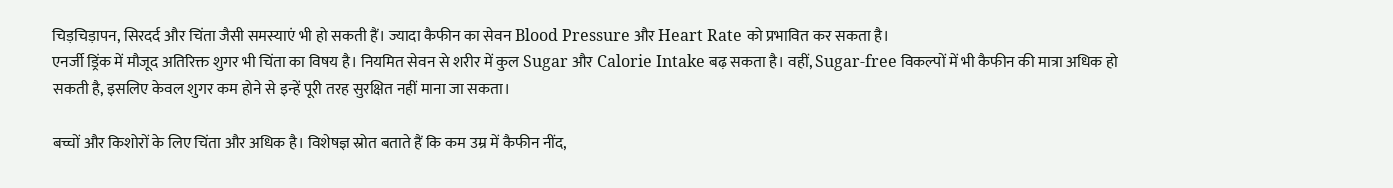चिड़चिड़ापन, सिरदर्द और चिंता जैसी समस्याएं भी हो सकती हैं। ज्यादा कैफीन का सेवन Blood Pressure और Heart Rate को प्रभावित कर सकता है।
एनर्जी ड्रिंक में मौजूद अतिरिक्त शुगर भी चिंता का विषय है। नियमित सेवन से शरीर में कुल Sugar और Calorie Intake बढ़ सकता है। वहीं, Sugar-free विकल्पों में भी कैफीन की मात्रा अधिक हो सकती है, इसलिए केवल शुगर कम होने से इन्हें पूरी तरह सुरक्षित नहीं माना जा सकता।

बच्चों और किशोरों के लिए चिंता और अधिक है। विशेषज्ञ स्रोत बताते हैं कि कम उम्र में कैफीन नींद,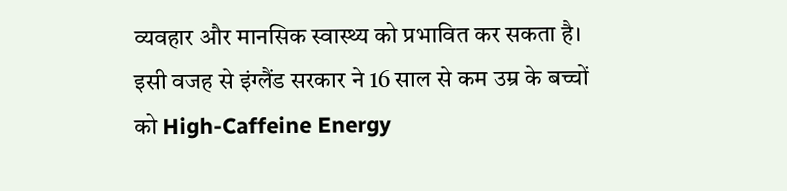व्यवहार और मानसिक स्वास्थ्य को प्रभावित कर सकता है। इसी वजह से इंग्लैंड सरकार ने 16 साल से कम उम्र के बच्चों को High-Caffeine Energy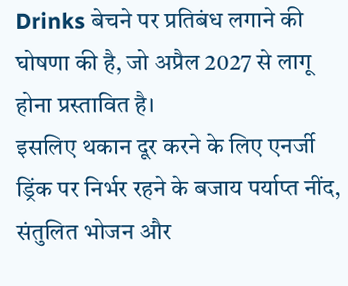Drinks बेचने पर प्रतिबंध लगाने की घोषणा की है, जो अप्रैल 2027 से लागू होना प्रस्तावित है।
इसलिए थकान दूर करने के लिए एनर्जी ड्रिंक पर निर्भर रहने के बजाय पर्याप्त नींद, संतुलित भोजन और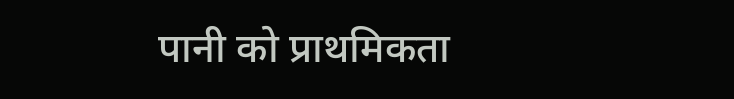पानी को प्राथमिकता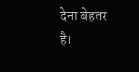देना बेहतर है।